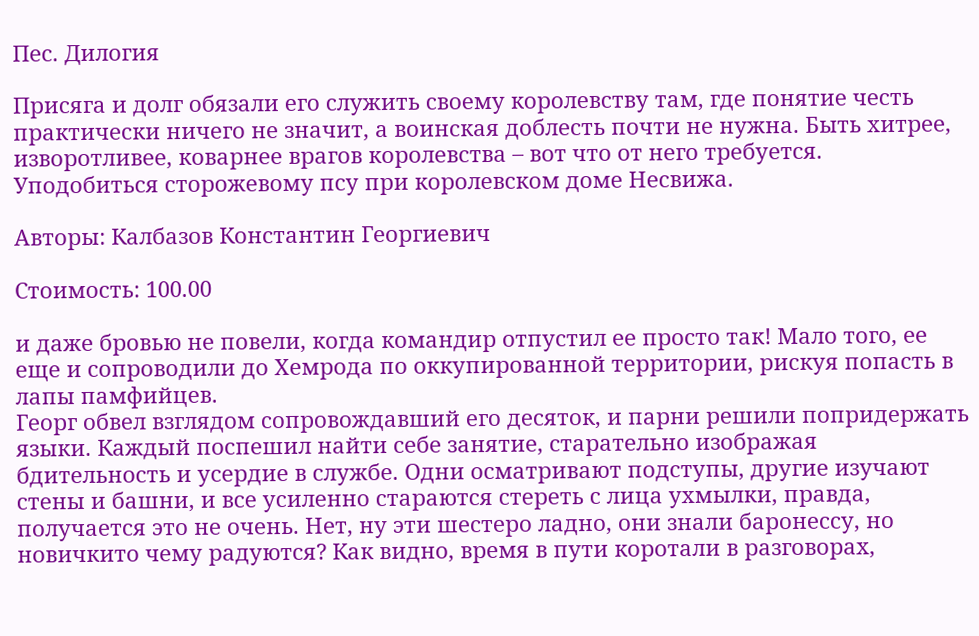Пес. Дилогия

Присяга и долг обязали его служить своему королевству там, где понятие честь практически ничего не значит, а воинская доблесть почти не нужна. Быть хитрее, изворотливее, коварнее врагов королевства – вот что от него требуется. Уподобиться сторожевому псу при королевском доме Несвижа.

Авторы: Калбазов Константин Георгиевич

Стоимость: 100.00

и даже бровью не повели, когда командир отпустил ее просто так! Мало того, ее еще и сопроводили до Хемрода по оккупированной территории, рискуя попасть в лапы памфийцев.
Георг обвел взглядом сопровождавший его десяток, и парни решили попридержать языки. Каждый поспешил найти себе занятие, старательно изображая бдительность и усердие в службе. Одни осматривают подступы, другие изучают стены и башни, и все усиленно стараются стереть с лица ухмылки, правда, получается это не очень. Нет, ну эти шестеро ладно, они знали баронессу, но новичкито чему радуются? Как видно, время в пути коротали в разговорах,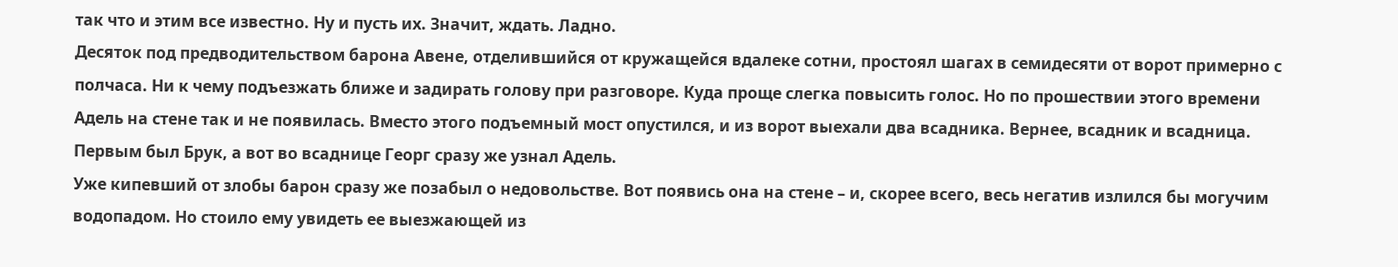так что и этим все известно. Ну и пусть их. Значит, ждать. Ладно.
Десяток под предводительством барона Авене, отделившийся от кружащейся вдалеке сотни, простоял шагах в семидесяти от ворот примерно с полчаса. Ни к чему подъезжать ближе и задирать голову при разговоре. Куда проще слегка повысить голос. Но по прошествии этого времени Адель на стене так и не появилась. Вместо этого подъемный мост опустился, и из ворот выехали два всадника. Вернее, всадник и всадница. Первым был Брук, а вот во всаднице Георг сразу же узнал Адель.
Уже кипевший от злобы барон сразу же позабыл о недовольстве. Вот появись она на стене – и, скорее всего, весь негатив излился бы могучим водопадом. Но стоило ему увидеть ее выезжающей из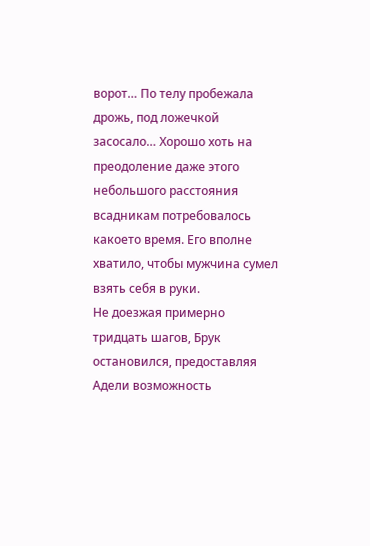ворот… По телу пробежала дрожь, под ложечкой засосало… Хорошо хоть на преодоление даже этого небольшого расстояния всадникам потребовалось какоето время. Его вполне хватило, чтобы мужчина сумел взять себя в руки.
Не доезжая примерно тридцать шагов, Брук остановился, предоставляя Адели возможность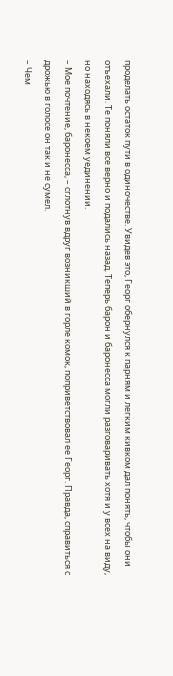проделать остаток пути в одиночестве. Увидев это, Георг обернулся к парням и легким кивком дал понять, чтобы они отъехали. Те поняли все верно и подались назад. Теперь барон и баронесса могли разговаривать хотя и у всех на виду, но находясь в некоем уединении.
– Мое почтение, баронесса, – сглотнув вдруг возникший в горле комок, поприветствовал ее Георг. Правда, справиться с дрожью в голосе он так и не сумел.
– Чем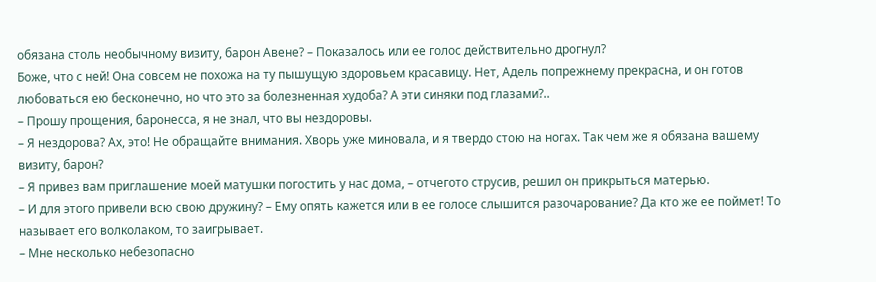обязана столь необычному визиту, барон Авене? – Показалось или ее голос действительно дрогнул?
Боже, что с ней! Она совсем не похожа на ту пышущую здоровьем красавицу. Нет, Адель попрежнему прекрасна, и он готов любоваться ею бесконечно, но что это за болезненная худоба? А эти синяки под глазами?..
– Прошу прощения, баронесса, я не знал, что вы нездоровы.
– Я нездорова? Ах, это! Не обращайте внимания. Хворь уже миновала, и я твердо стою на ногах. Так чем же я обязана вашему визиту, барон?
– Я привез вам приглашение моей матушки погостить у нас дома, – отчегото струсив, решил он прикрыться матерью.
– И для этого привели всю свою дружину? – Ему опять кажется или в ее голосе слышится разочарование? Да кто же ее поймет! То называет его волколаком, то заигрывает.
– Мне несколько небезопасно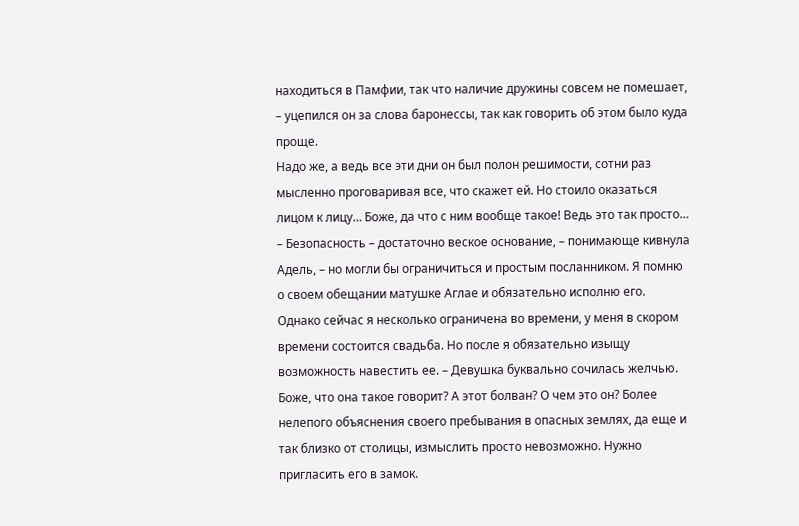находиться в Памфии, так что наличие дружины совсем не помешает, – уцепился он за слова баронессы, так как говорить об этом было куда проще.
Надо же, а ведь все эти дни он был полон решимости, сотни раз мысленно проговаривая все, что скажет ей. Но стоило оказаться лицом к лицу… Боже, да что с ним вообще такое! Ведь это так просто…
– Безопасность – достаточно веское основание, – понимающе кивнула Адель, – но могли бы ограничиться и простым посланником. Я помню о своем обещании матушке Аглае и обязательно исполню его. Однако сейчас я несколько ограничена во времени, у меня в скором времени состоится свадьба. Но после я обязательно изыщу возможность навестить ее. – Девушка буквально сочилась желчью.
Боже, что она такое говорит? А этот болван? О чем это он? Более нелепого объяснения своего пребывания в опасных землях, да еще и так близко от столицы, измыслить просто невозможно. Нужно пригласить его в замок.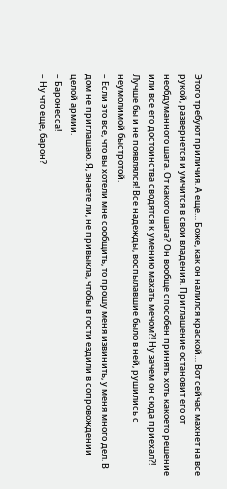Этого требуют приличия. А еще… Боже, как он налился краской… Вот сейчас махнет на все рукой, развернется и умчится в свои владения. Приглашение остановит его от необдуманного шага. От какого шага? Он вообще способен принять хоть какоето решение или все его достоинства сводятся к умению махать мечом?! Ну зачем он сюда приехал?! Лучше бы и не появлялся! Все надежды, воспылавшие было в ней, рушились с неумолимой быстротой.
– Если это все, что вы хотели мне сообщить, то прошу меня извинить, у меня много дел. В дом не приглашаю. Я, знаете ли, не привыкла, чтобы в гости ездили в сопровождении целой армии.
– Баронесса!
– Ну что еще, барон?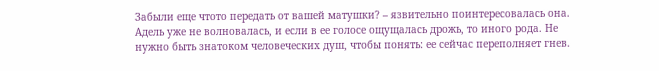Забыли еще чтото передать от вашей матушки? – язвительно поинтересовалась она.
Адель уже не волновалась, и если в ее голосе ощущалась дрожь, то иного рода. Не нужно быть знатоком человеческих душ, чтобы понять: ее сейчас переполняет гнев.